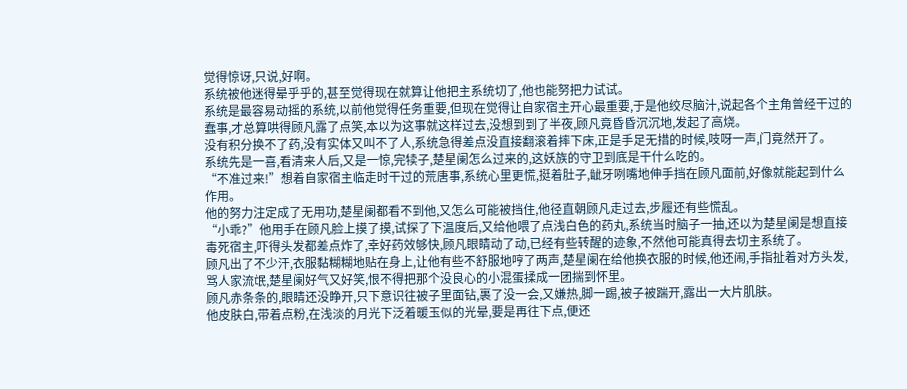觉得惊讶,只说,好啊。
系统被他迷得晕乎乎的,甚至觉得现在就算让他把主系统切了,他也能努把力试试。
系统是最容易动摇的系统,以前他觉得任务重要,但现在觉得让自家宿主开心最重要,于是他绞尽脑汁,说起各个主角曾经干过的蠢事,才总算哄得顾凡露了点笑,本以为这事就这样过去,没想到到了半夜,顾凡竟昏昏沉沉地,发起了高烧。
没有积分换不了药,没有实体又叫不了人,系统急得差点没直接翻滚着摔下床,正是手足无措的时候,吱呀一声,门竟然开了。
系统先是一喜,看清来人后,又是一惊,完犊子,楚星阑怎么过来的,这妖族的守卫到底是干什么吃的。
“不准过来!”想着自家宿主临走时干过的荒唐事,系统心里更慌,挺着肚子,龇牙咧嘴地伸手挡在顾凡面前,好像就能起到什么作用。
他的努力注定成了无用功,楚星阑都看不到他,又怎么可能被挡住,他径直朝顾凡走过去,步履还有些慌乱。
“小乖?”他用手在顾凡脸上摸了摸,试探了下温度后,又给他喂了点浅白色的药丸,系统当时脑子一抽,还以为楚星阑是想直接毒死宿主,吓得头发都差点炸了,幸好药效够快,顾凡眼睛动了动,已经有些转醒的迹象,不然他可能真得去切主系统了。
顾凡出了不少汗,衣服黏糊糊地贴在身上,让他有些不舒服地哼了两声,楚星阑在给他换衣服的时候,他还闹,手指扯着对方头发,骂人家流氓,楚星阑好气又好笑,恨不得把那个没良心的小混蛋揉成一团揣到怀里。
顾凡赤条条的,眼睛还没睁开,只下意识往被子里面钻,裹了没一会,又嫌热,脚一踢,被子被踹开,露出一大片肌肤。
他皮肤白,带着点粉,在浅淡的月光下泛着暖玉似的光晕,要是再往下点,便还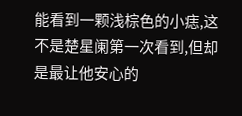能看到一颗浅棕色的小痣,这不是楚星阑第一次看到,但却是最让他安心的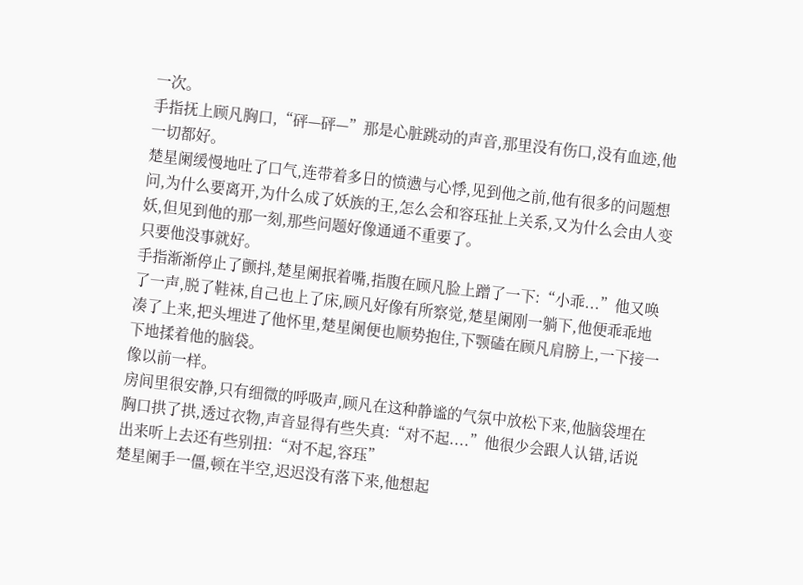一次。
手指抚上顾凡胸口,“砰—砰—”那是心脏跳动的声音,那里没有伤口,没有血迹,他一切都好。
楚星阑缓慢地吐了口气,连带着多日的愤懑与心悸,见到他之前,他有很多的问题想问,为什么要离开,为什么成了妖族的王,怎么会和容珏扯上关系,又为什么会由人变妖,但见到他的那一刻,那些问题好像通通不重要了。
只要他没事就好。
手指渐渐停止了颤抖,楚星阑抿着嘴,指腹在顾凡脸上蹭了一下:“小乖...”他又唤了一声,脱了鞋袜,自己也上了床,顾凡好像有所察觉,楚星阑刚一躺下,他便乖乖地凑了上来,把头埋进了他怀里,楚星阑便也顺势抱住,下颚磕在顾凡肩膀上,一下接一下地揉着他的脑袋。
像以前一样。
房间里很安静,只有细微的呼吸声,顾凡在这种静谧的气氛中放松下来,他脑袋埋在胸口拱了拱,透过衣物,声音显得有些失真:“对不起....”他很少会跟人认错,话说出来听上去还有些别扭:“对不起,容珏”
楚星阑手一僵,顿在半空,迟迟没有落下来,他想起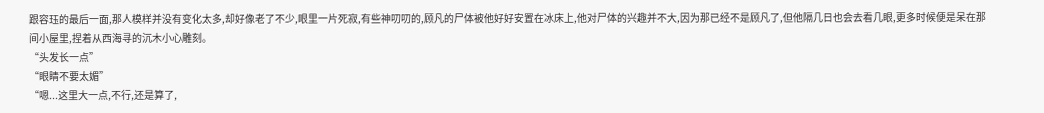跟容珏的最后一面,那人模样并没有变化太多,却好像老了不少,眼里一片死寂,有些神叨叨的,顾凡的尸体被他好好安置在冰床上,他对尸体的兴趣并不大,因为那已经不是顾凡了,但他隔几日也会去看几眼,更多时候便是呆在那间小屋里,捏着从西海寻的沉木小心雕刻。
“头发长一点”
“眼睛不要太媚”
“嗯...这里大一点,不行,还是算了,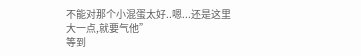不能对那个小混蛋太好..嗯...还是这里大一点,就要气他”
等到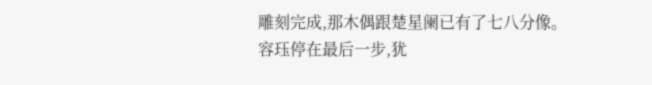雕刻完成,那木偶跟楚星阑已有了七八分像。
容珏停在最后一步,犹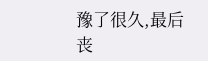豫了很久,最后丧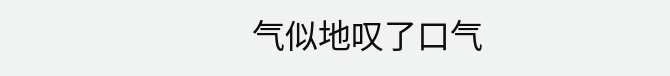气似地叹了口气